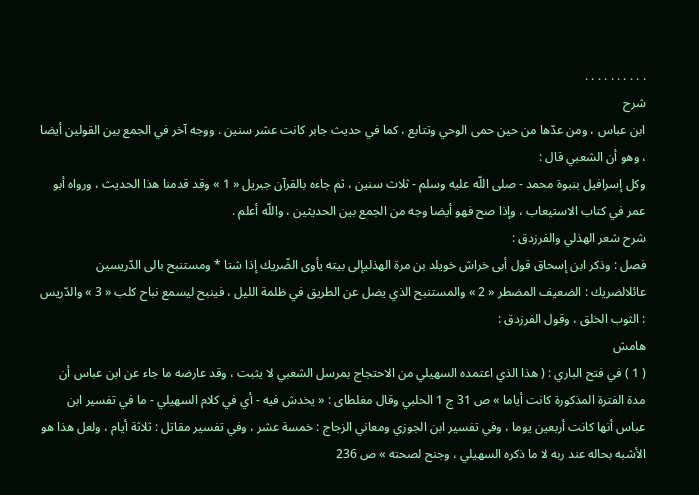. . . . . . . . . .
شرح
ابن عباس ، ومن عدّها من حين حمى الوحي وتتابع ، كما في حديث جابر كانت عشر سنين . ووجه آخر في الجمع بين القولين أيضا ، وهو أن الشعبي قال :
وكل إسرافيل بنبوة محمد - صلى اللّه عليه وسلم - ثلاث سنين ، ثم جاءه بالقرآن جبريل « 1 » وقد قدمنا هذا الحديث ، ورواه أبو عمر في كتاب الاستيعاب ، وإذا صح فهو أيضا وجه من الجمع بين الحديثين ، واللّه أعلم .
شرح شعر الهذلي والفرزدق :
فصل : وذكر ابن إسحاق قول أبى خراش خويلد بن مرة الهذليإلى بيته يأوى الضّريك إذا شتا * ومستنبح بالى الدّريسين عائلالضريك : الضعيف المضطر « 2 » والمستنبح الذي يضل عن الطريق في ظلمة الليل ، فينبح ليسمع نباح كلب « 3 » والدّريس : الثوب الخلق ، وقول الفرزدق :
هامش
( 1 ) في فتح الباري : ( هذا الذي اعتمده السهيلي من الاحتجاج بمرسل الشعبي لا يثبت ، وقد عارضه ما جاء عن ابن عباس أن مدة الفترة المذكورة كانت أياما » ص 31 ج 1 الحلبي وقال مغلطاى : « يخدش فيه - أي في كلام السهيلي - ما في تفسير ابن عباس أنها كانت أربعين يوما ، وفي تفسير ابن الجوزي ومعاني الزجاج : خمسة عشر ، وفي تفسير مقاتل : ثلاثة أيام ، ولعل هذا هو الأشبه بحاله عند ربه لا ما ذكره السهيلي ، وجنح لصحته » ص 236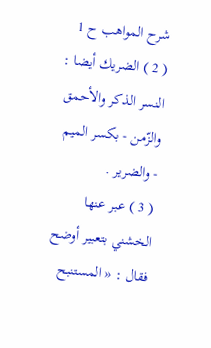شرح المواهب ح 1
( 2 ) الضريك أيضا : النسر الذكر والأحمق والزّمن - بكسر الميم - والضرير .
( 3 ) عبر عنها الخشني بتعبير أوضح فقال : « المستنبح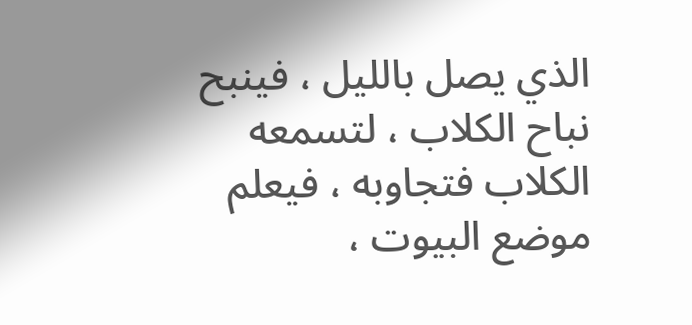الذي يصل بالليل ، فينبح نباح الكلاب ، لتسمعه الكلاب فتجاوبه ، فيعلم موضع البيوت ،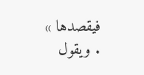فيقصدها » . ويقول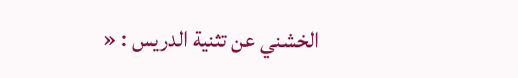الخشني عن تثنية الدريس : «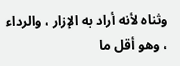وثناه لأنه أراد به الإزار ، والرداء ، وهو أقل ما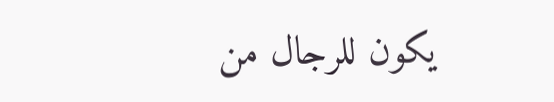يكون للرجال من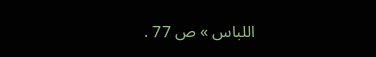اللباس » ص 77 .